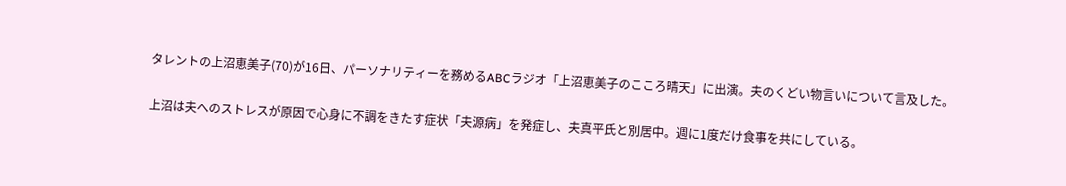タレントの上沼恵美子(70)が16日、パーソナリティーを務めるABCラジオ「上沼恵美子のこころ晴天」に出演。夫のくどい物言いについて言及した。

上沼は夫へのストレスが原因で心身に不調をきたす症状「夫源病」を発症し、夫真平氏と別居中。週に1度だけ食事を共にしている。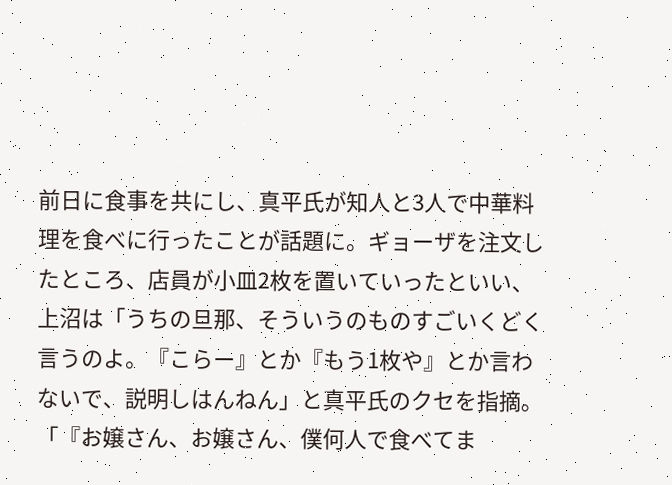前日に食事を共にし、真平氏が知人と3人で中華料理を食べに行ったことが話題に。ギョーザを注文したところ、店員が小皿2枚を置いていったといい、上沼は「うちの旦那、そういうのものすごいくどく言うのよ。『こらー』とか『もう1枚や』とか言わないで、説明しはんねん」と真平氏のクセを指摘。「『お嬢さん、お嬢さん、僕何人で食べてま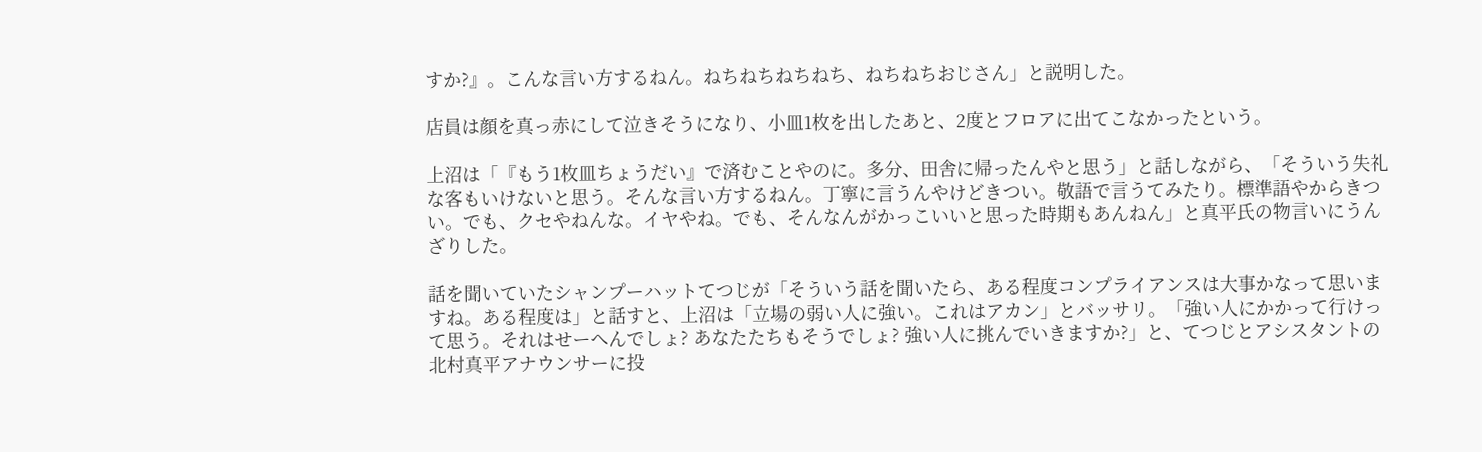すか?』。こんな言い方するねん。ねちねちねちねち、ねちねちおじさん」と説明した。

店員は顔を真っ赤にして泣きそうになり、小皿1枚を出したあと、2度とフロアに出てこなかったという。

上沼は「『もう1枚皿ちょうだい』で済むことやのに。多分、田舎に帰ったんやと思う」と話しながら、「そういう失礼な客もいけないと思う。そんな言い方するねん。丁寧に言うんやけどきつい。敬語で言うてみたり。標準語やからきつい。でも、クセやねんな。イヤやね。でも、そんなんがかっこいいと思った時期もあんねん」と真平氏の物言いにうんざりした。

話を聞いていたシャンプーハットてつじが「そういう話を聞いたら、ある程度コンプライアンスは大事かなって思いますね。ある程度は」と話すと、上沼は「立場の弱い人に強い。これはアカン」とバッサリ。「強い人にかかって行けって思う。それはせーへんでしょ? あなたたちもそうでしょ? 強い人に挑んでいきますか?」と、てつじとアシスタントの北村真平アナウンサーに投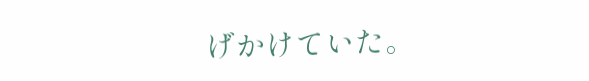げかけていた。